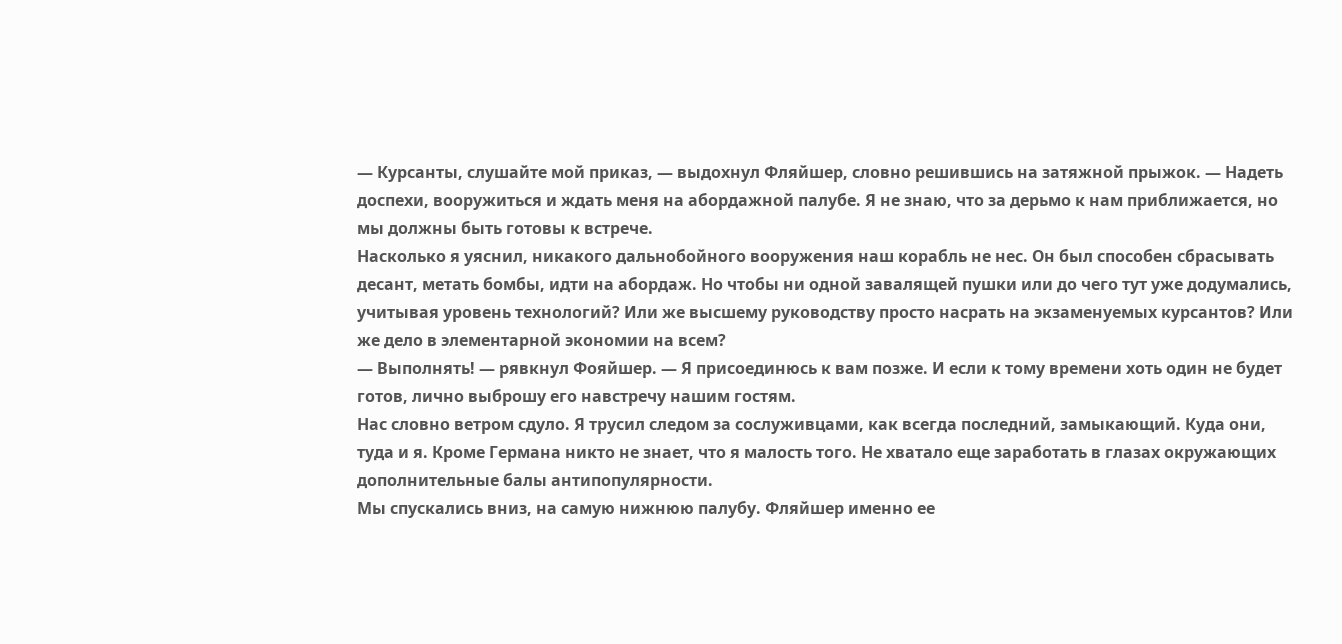— Курсанты, слушайте мой приказ, — выдохнул Фляйшер, словно решившись на затяжной прыжок. — Надеть доспехи, вооружиться и ждать меня на абордажной палубе. Я не знаю, что за дерьмо к нам приближается, но мы должны быть готовы к встрече.
Насколько я уяснил, никакого дальнобойного вооружения наш корабль не нес. Он был способен сбрасывать десант, метать бомбы, идти на абордаж. Но чтобы ни одной завалящей пушки или до чего тут уже додумались, учитывая уровень технологий? Или же высшему руководству просто насрать на экзаменуемых курсантов? Или же дело в элементарной экономии на всем?
— Выполнять! — рявкнул Фояйшер. — Я присоединюсь к вам позже. И если к тому времени хоть один не будет готов, лично выброшу его навстречу нашим гостям.
Нас словно ветром сдуло. Я трусил следом за сослуживцами, как всегда последний, замыкающий. Куда они, туда и я. Кроме Германа никто не знает, что я малость того. Не хватало еще заработать в глазах окружающих дополнительные балы антипопулярности.
Мы спускались вниз, на самую нижнюю палубу. Фляйшер именно ее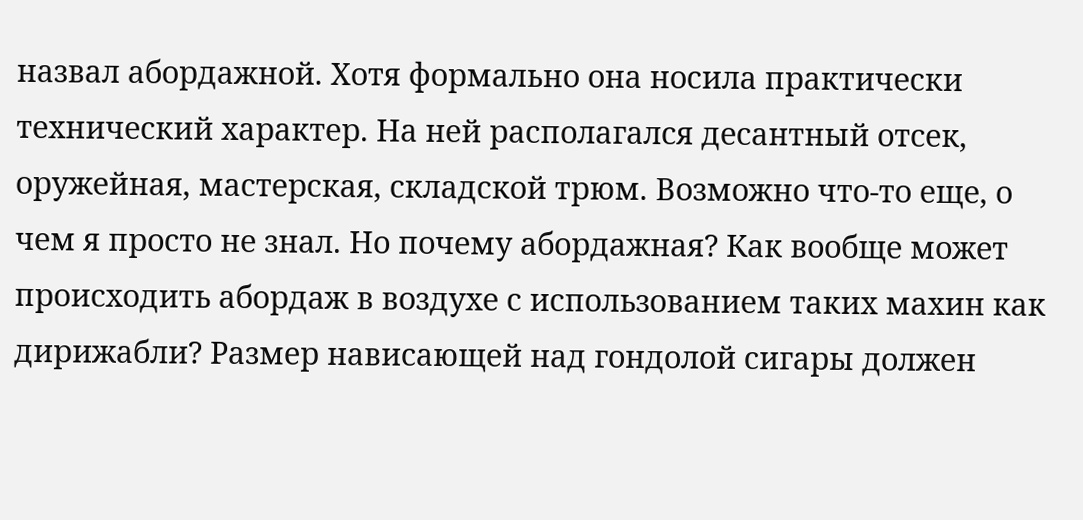назвал абордажной. Хотя формально она носила практически технический характер. На ней располагался десантный отсек, оружейная, мастерская, складской трюм. Возможно что-то еще, о чем я просто не знал. Но почему абордажная? Как вообще может происходить абордаж в воздухе с использованием таких махин как дирижабли? Размер нависающей над гондолой сигары должен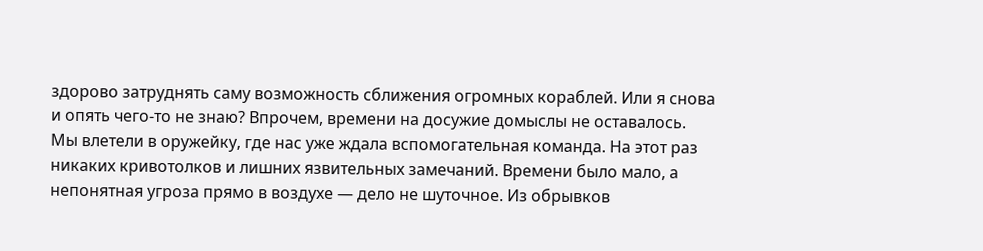здорово затруднять саму возможность сближения огромных кораблей. Или я снова и опять чего-то не знаю? Впрочем, времени на досужие домыслы не оставалось.
Мы влетели в оружейку, где нас уже ждала вспомогательная команда. На этот раз никаких кривотолков и лишних язвительных замечаний. Времени было мало, а непонятная угроза прямо в воздухе — дело не шуточное. Из обрывков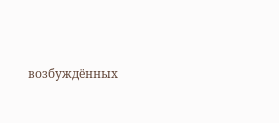возбуждённых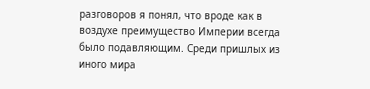разговоров я понял, что вроде как в воздухе преимущество Империи всегда было подавляющим. Среди пришлых из иного мира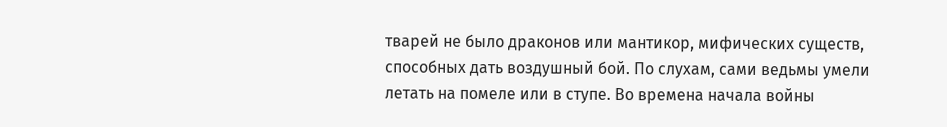тварей не было драконов или мантикор, мифических существ, способных дать воздушный бой. По слухам, сами ведьмы умели летать на помеле или в ступе. Во времена начала войны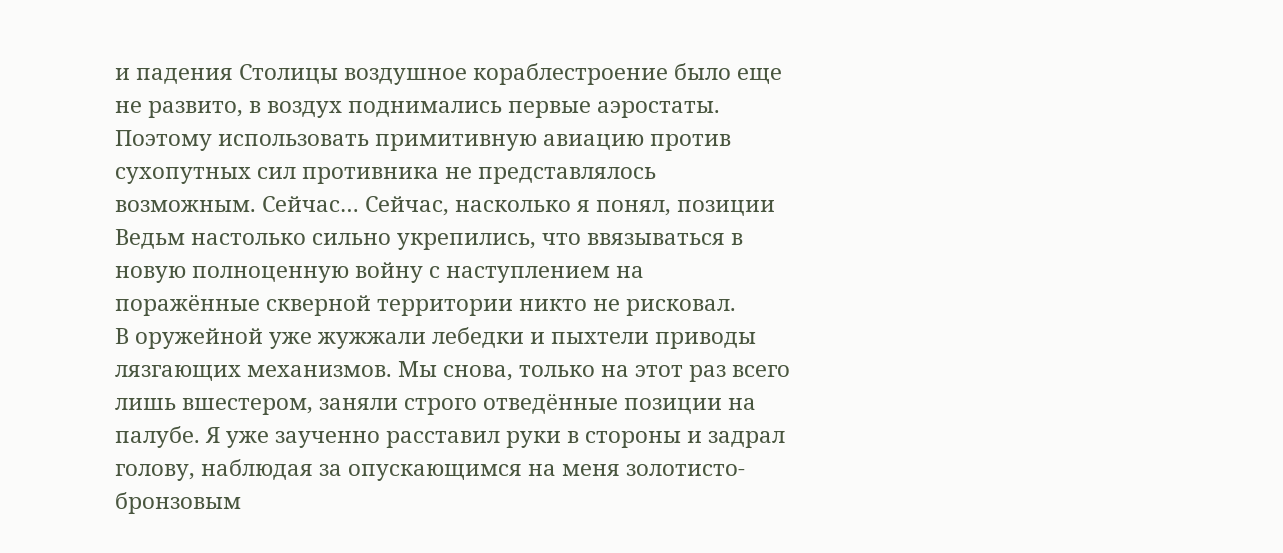и падения Столицы воздушное кораблестроение было еще не развито, в воздух поднимались первые аэростаты. Поэтому использовать примитивную авиацию против сухопутных сил противника не представлялось возможным. Сейчас… Сейчас, насколько я понял, позиции Ведьм настолько сильно укрепились, что ввязываться в новую полноценную войну с наступлением на поражённые скверной территории никто не рисковал.
В оружейной уже жужжали лебедки и пыхтели приводы лязгающих механизмов. Мы снова, только на этот раз всего лишь вшестером, заняли строго отведённые позиции на палубе. Я уже заученно расставил руки в стороны и задрал голову, наблюдая за опускающимся на меня золотисто-бронзовым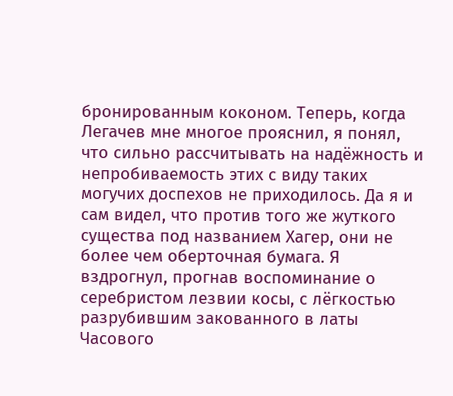бронированным коконом. Теперь, когда Легачев мне многое прояснил, я понял, что сильно рассчитывать на надёжность и непробиваемость этих с виду таких могучих доспехов не приходилось. Да я и сам видел, что против того же жуткого существа под названием Хагер, они не более чем оберточная бумага. Я вздрогнул, прогнав воспоминание о серебристом лезвии косы, с лёгкостью разрубившим закованного в латы Часового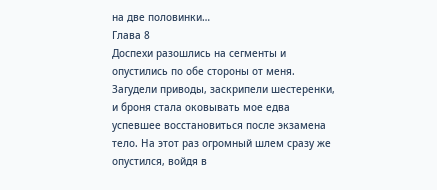на две половинки…
Глава 8
Доспехи разошлись на сегменты и опустились по обе стороны от меня. Загудели приводы, заскрипели шестеренки, и броня стала оковывать мое едва успевшее восстановиться после экзамена тело. На этот раз огромный шлем сразу же опустился, войдя в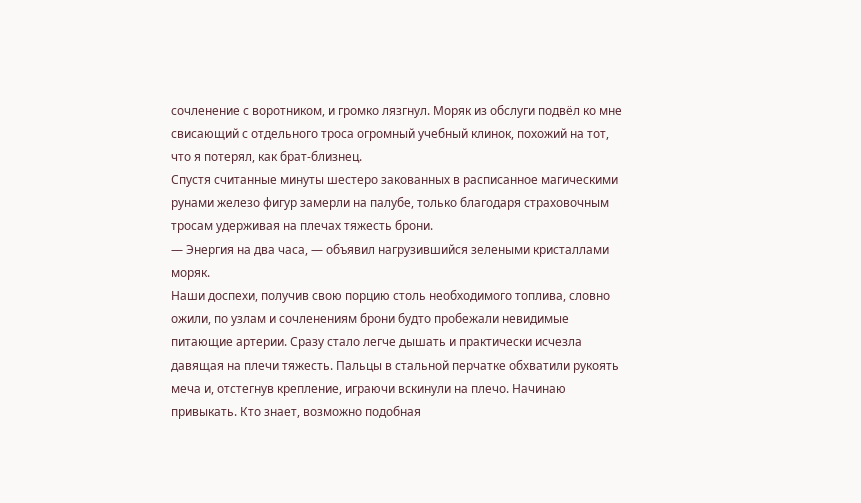сочленение с воротником, и громко лязгнул. Моряк из обслуги подвёл ко мне свисающий с отдельного троса огромный учебный клинок, похожий на тот, что я потерял, как брат-близнец.
Спустя считанные минуты шестеро закованных в расписанное магическими рунами железо фигур замерли на палубе, только благодаря страховочным тросам удерживая на плечах тяжесть брони.
— Энергия на два часа, — объявил нагрузившийся зелеными кристаллами моряк.
Наши доспехи, получив свою порцию столь необходимого топлива, словно ожили, по узлам и сочленениям брони будто пробежали невидимые питающие артерии. Сразу стало легче дышать и практически исчезла давящая на плечи тяжесть. Пальцы в стальной перчатке обхватили рукоять меча и, отстегнув крепление, играючи вскинули на плечо. Начинаю привыкать. Кто знает, возможно подобная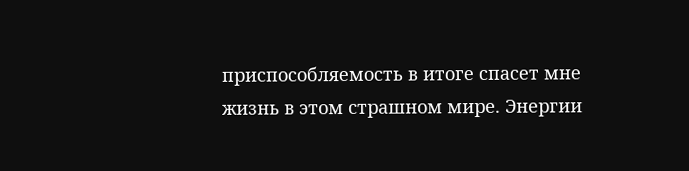приспособляемость в итоге спасет мне жизнь в этом страшном мире. Энергии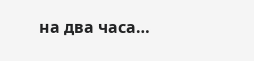на два часа…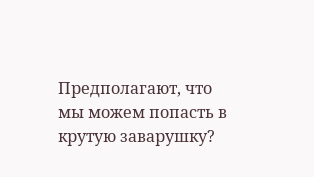Предполагают, что мы можем попасть в крутую заварушку?